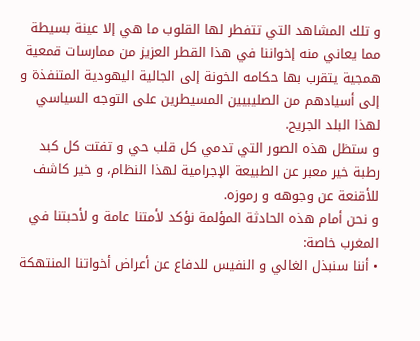و تلك المشاهد التي تتفطر لها القلوب ما هي إلا عينة بسيطة مما يعاني منه إخواننا في هذا القطر العزيز من ممارسات قمعية همجية يتقرب بها حكامه الخونة إلى الجالية اليهودية المتنفذة و إلى أسيادهم من الصليبيين المسيطرين على التوجه السياسي لهذا البلد الجريح.
و ستظل هذه الصور التي تدمي كل قلب حي و تفتت كل كبد رطبة خير معبر عن الطبيعة الإجرامية لهذا النظام، و خير كاشف للأقنعة عن وجوهه و رموزه.
و نحن أمام هذه الحادثة المؤلمة نؤكد لأمتنا عامة و لأحبتنا في المغرب خاصة:
• أننا سنبذل الغالي و النفيس للدفاع عن أعراض أخواتنا المنتهكة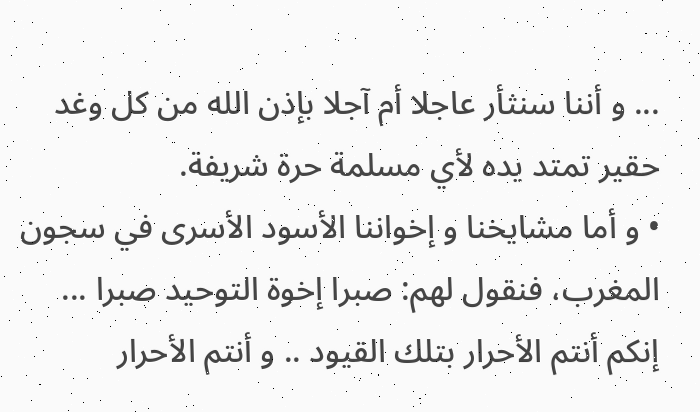... و أننا سنثأر عاجلا أم آجلا بإذن الله من كل وغد حقير تمتد يده لأي مسلمة حرة شريفة.
• و أما مشايخنا و إخواننا الأسود الأسرى في سجون المغرب، فنقول لهم: صبرا إخوة التوحيد صبرا ... إنكم أنتم الأحرار بتلك القيود .. و أنتم الأحرار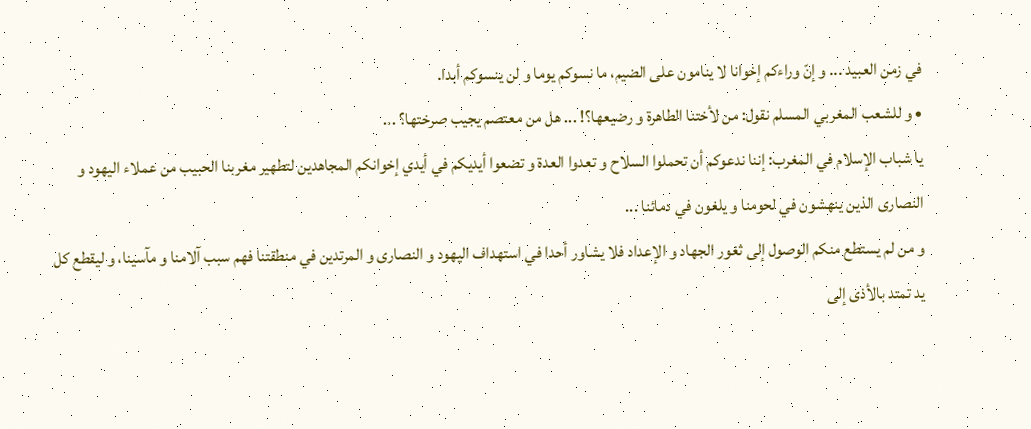في زمن العبيد ... و إنّ وراءكم إخوانا لا ينامون على الضيم، ما نسوكم يوما و لن ينسوكم أبدا.
• و للشعب المغربي المسلم نقول: من لأختنا الطاهرة و رضيعها؟! ... هل من معتصم يجيب صرختها؟ ...
يا شباب الإسلام في المغرب: إننا ندعوكم أن تحملوا السلاح و تعدوا العدة و تضعوا أيديكم في أيدي إخوانكم المجاهدين لتطهير مغربنا الحبيب من عملاء اليهود و النصارى الذين ينهشون في لحومنا و يلغون في دمائنا ...
و من لم يستطع منكم الوصول إلى ثغور الجهاد و الإعداد فلا يشاور أحدا في استهداف اليهود و النصارى و المرتدين في منطقتنا فهم سبب آلامنا و مآسينا، و ليقطع كل يد تمتد بالأذى إلى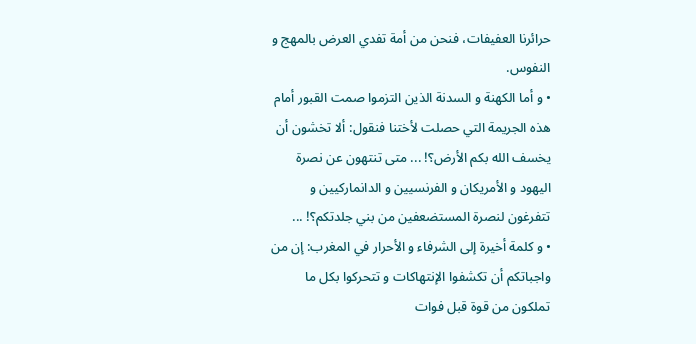حرائرنا العفيفات، فنحن من أمة تفدي العرض بالمهج و النفوس.
• و أما الكهنة و السدنة الذين التزموا صمت القبور أمام هذه الجريمة التي حصلت لأختنا فنقول: ألا تخشون أن يخسف الله بكم الأرض؟! ... متى تنتهون عن نصرة اليهود و الأمريكان و الفرنسيين و الدانماركيين و تتفرغون لنصرة المستضعفين من بني جلدتكم؟! ...
• و كلمة أخيرة إلى الشرفاء و الأحرار في المغرب: إن من واجباتكم أن تكشفوا الإنتهاكات و تتحركوا بكل ما تملكون من قوة قبل فوات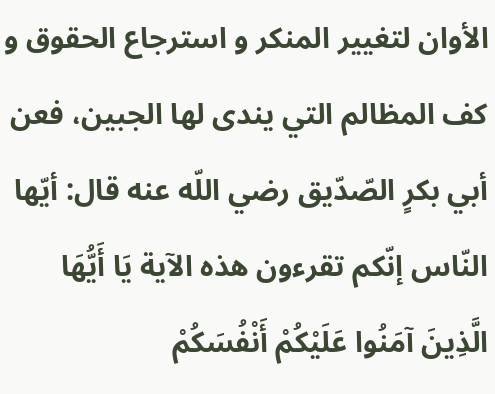الأوان لتغيير المنكر و استرجاع الحقوق و كف المظالم التي يندى لها الجبين، فعن أبي بكرٍ الصّدّيق رضي اللّه عنه قال: أيّها النّاس إنّكم تقرءون هذه الآية يَا أَيُّهَا الَّذِينَ آمَنُوا عَلَيْكُمْ أَنْفُسَكُمْ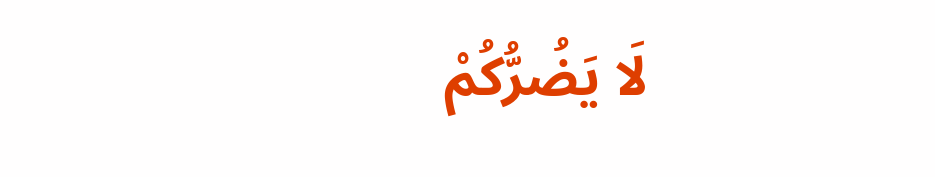لَا يَضُرُّكُمْ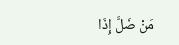مَنْ ضَلَّ إِذَا